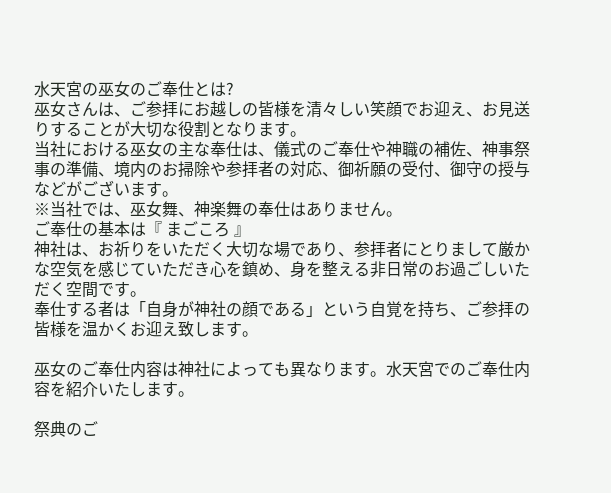水天宮の巫女のご奉仕とは?
巫女さんは、ご参拝にお越しの皆様を清々しい笑顔でお迎え、お見送りすることが大切な役割となります。
当社における巫女の主な奉仕は、儀式のご奉仕や神職の補佐、神事祭事の準備、境内のお掃除や参拝者の対応、御祈願の受付、御守の授与などがございます。
※当社では、巫女舞、神楽舞の奉仕はありません。
ご奉仕の基本は『 まごころ 』
神社は、お祈りをいただく大切な場であり、参拝者にとりまして厳かな空気を感じていただき心を鎮め、身を整える非日常のお過ごしいただく空間です。
奉仕する者は「自身が神社の顔である」という自覚を持ち、ご参拝の皆様を温かくお迎え致します。

巫女のご奉仕内容は神社によっても異なります。水天宮でのご奉仕内容を紹介いたします。

祭典のご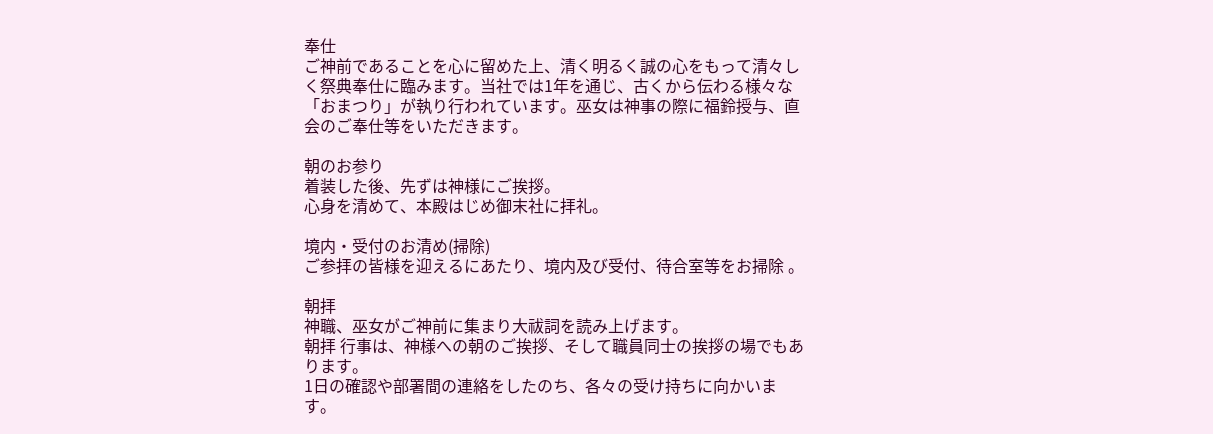奉仕
ご神前であることを心に留めた上、清く明るく誠の心をもって清々しく祭典奉仕に臨みます。当社では1年を通じ、古くから伝わる様々な「おまつり」が執り行われています。巫女は神事の際に福鈴授与、直会のご奉仕等をいただきます。

朝のお参り
着装した後、先ずは神様にご挨拶。
心身を清めて、本殿はじめ御末社に拝礼。

境内・受付のお清め(掃除)
ご参拝の皆様を迎えるにあたり、境内及び受付、待合室等をお掃除 。

朝拝
神職、巫女がご神前に集まり大祓詞を読み上げます。
朝拝 行事は、神様への朝のご挨拶、そして職員同士の挨拶の場でもあります。
1日の確認や部署間の連絡をしたのち、各々の受け持ちに向かいます。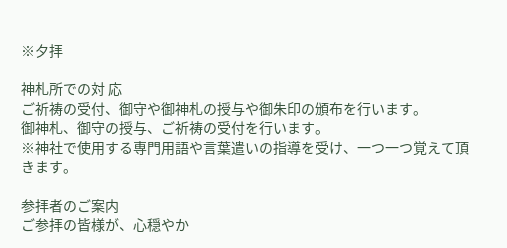※夕拝

神札所での対 応
ご祈祷の受付、御守や御神札の授与や御朱印の頒布を行います。
御神札、御守の授与、ご祈祷の受付を行います。
※神社で使用する専門用語や言葉遣いの指導を受け、一つ一つ覚えて頂きます。

参拝者のご案内
ご参拝の皆様が、心穏やか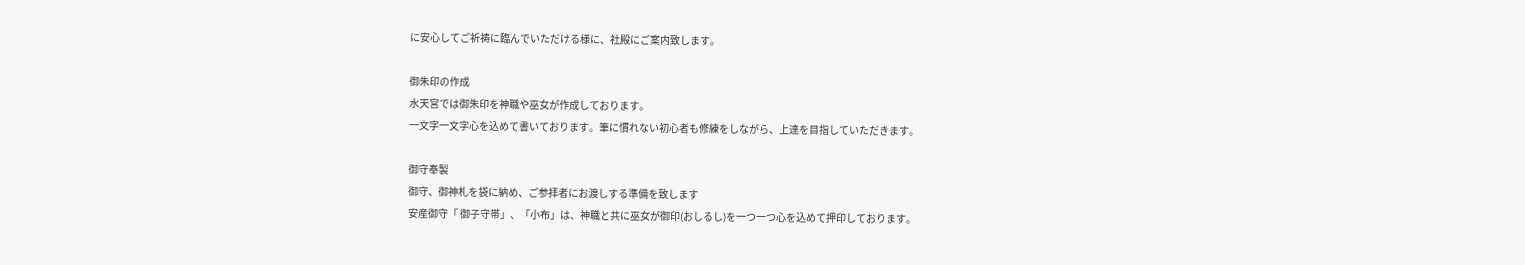に安心してご祈祷に臨んでいただける様に、社殿にご案内致します。

御朱印の作成
水天宮では御朱印を神職や巫女が作成しております。
一文字一文字心を込めて書いております。筆に慣れない初心者も修練をしながら、上達を目指していただきます。

御守奉製
御守、御神札を袋に納め、ご参拝者にお渡しする準備を致します
安産御守「 御子守帯」、「小布」は、神職と共に巫女が御印(おしるし)を一つ一つ心を込めて押印しております。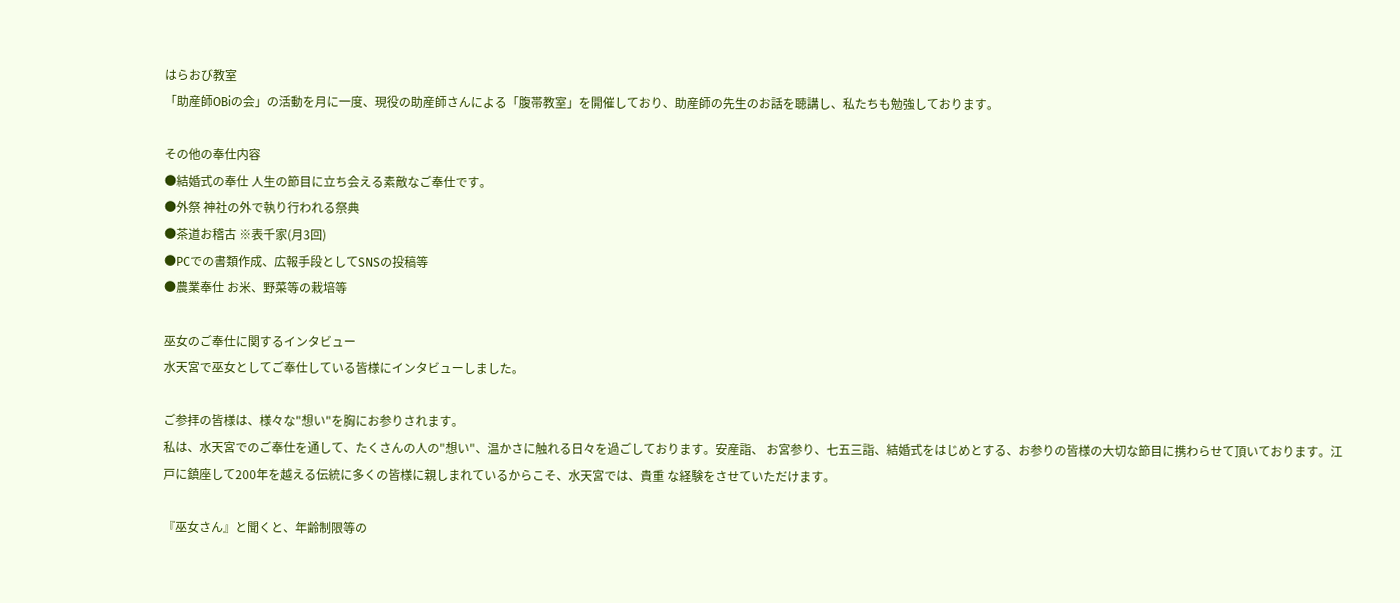はらおび教室
「助産師OBiの会」の活動を月に一度、現役の助産師さんによる「腹帯教室」を開催しており、助産師の先生のお話を聴講し、私たちも勉強しております。

その他の奉仕内容
●結婚式の奉仕 人生の節目に立ち会える素敵なご奉仕です。
●外祭 神社の外で執り行われる祭典
●茶道お稽古 ※表千家(月3回)
●PCでの書類作成、広報手段としてSNSの投稿等
●農業奉仕 お米、野菜等の栽培等

巫女のご奉仕に関するインタビュー
水天宮で巫女としてご奉仕している皆様にインタビューしました。

ご参拝の皆様は、様々な"想い"を胸にお参りされます。
私は、水天宮でのご奉仕を通して、たくさんの人の"想い"、温かさに触れる日々を過ごしております。安産詣、 お宮参り、七五三詣、結婚式をはじめとする、お参りの皆様の大切な節目に携わらせて頂いております。江戸に鎮座して200年を越える伝統に多くの皆様に親しまれているからこそ、水天宮では、貴重 な経験をさせていただけます。

『巫女さん』と聞くと、年齢制限等の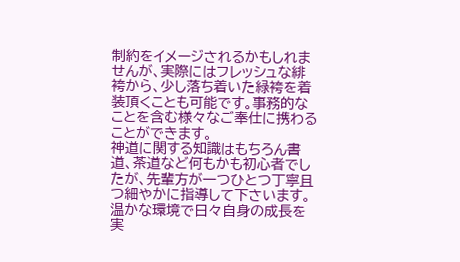制約をイメージされるかもしれませんが、実際にはフレッシュな緋袴から、少し落ち着いた緑袴を着装頂くことも可能です。事務的なことを含む様々なご奉仕に携わることができます。
神道に関する知識はもちろん書道、茶道など何もかも初心者でしたが、先輩方が一つひとつ丁寧且つ細やかに指導して下さいます。温かな環境で日々自身の成長を実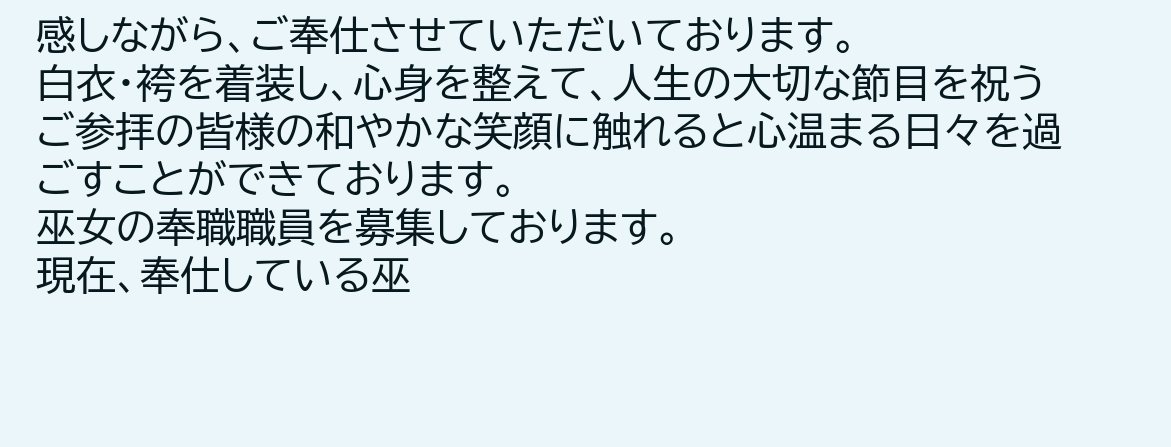感しながら、ご奉仕させていただいております。
白衣・袴を着装し、心身を整えて、人生の大切な節目を祝うご参拝の皆様の和やかな笑顔に触れると心温まる日々を過ごすことができております。
巫女の奉職職員を募集しております。
現在、奉仕している巫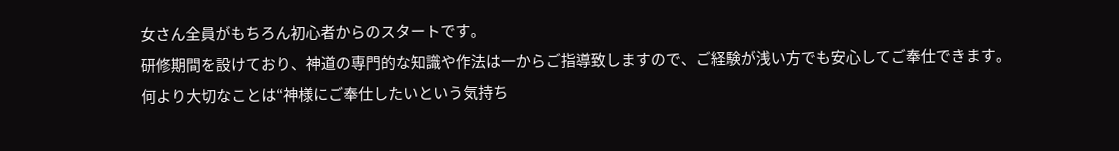女さん全員がもちろん初心者からのスタートです。
研修期間を設けており、神道の専門的な知識や作法は一からご指導致しますので、ご経験が浅い方でも安心してご奉仕できます。
何より大切なことは“神様にご奉仕したいという気持ち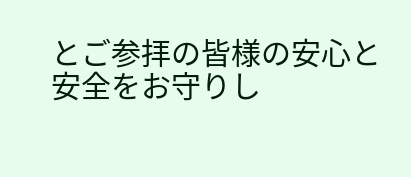とご参拝の皆様の安心と安全をお守りし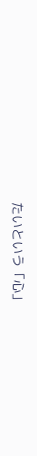たいという「心」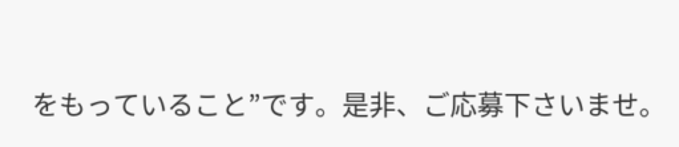をもっていること”です。是非、ご応募下さいませ。